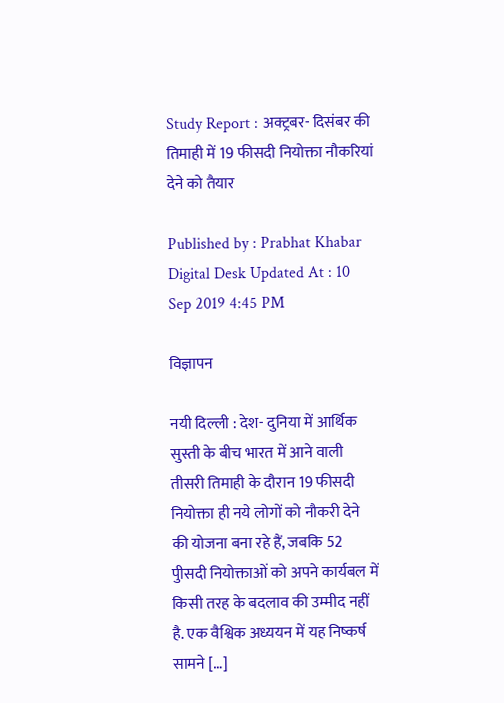Study Report : अक्ट्रबर- दिसंबर की तिमाही में 19 फीसदी नियोक्ता नौकरियां देने को तैयार

Published by : Prabhat Khabar Digital Desk Updated At : 10 Sep 2019 4:45 PM

विज्ञापन

नयी दिल्ली : देश- दुनिया में आर्थिक सुस्ती के बीच भारत में आने वाली तीसरी तिमाही के दौरान 19 फीसदी नियोक्ता ही नये लोगों को नौकरी देने की योजना बना रहे हैं, जबकि 52 पुीसदी नियोक्ताओं को अपने कार्यबल में किसी तरह के बदलाव की उम्मीद नहीं है. एक वैश्विक अध्ययन में यह निष्कर्ष सामने […]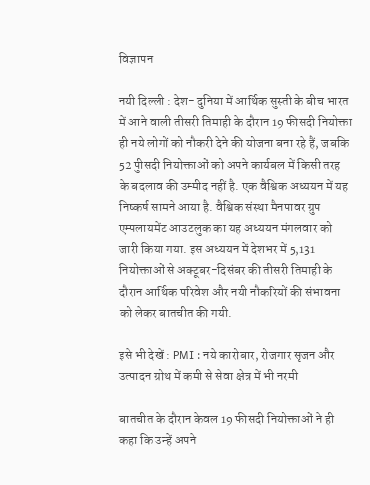विज्ञापन

नयी दिल्ली : देश- दुनिया में आर्थिक सुस्ती के बीच भारत में आने वाली तीसरी तिमाही के दौरान 19 फीसदी नियोक्ता ही नये लोगों को नौकरी देने की योजना बना रहे हैं, जबकि 52 पुीसदी नियोक्ताओं को अपने कार्यबल में किसी तरह के बदलाव की उम्मीद नहीं है. एक वैश्विक अध्ययन में यह निष्कर्ष सामने आया है. वैश्विक संस्था मैनपावर ग्रुप एम्पलायमेंट आउटलुक का यह अध्ययन मंगलवार को जारी किया गया. इस अध्ययन में देशभर में 5,131 नियोक्ताओं से अक्टूबर-दिसंबर की तीसरी तिमाही के दौरान आर्थिक परिवेश और नयी नौकरियों की संभावना को लेकर बातचीत की गयी.

इसे भी देखें : PMI : नये कारोबार, रोजगार सृजन और उत्पादन ग्रोथ में कमी से सेवा क्षेत्र में भी नरमी

बातचीत के दौरान केवल 19 फीसदी नियोक्ताओं ने ही कहा कि उन्हें अपने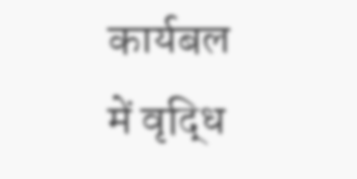कार्यबल में वृद्धि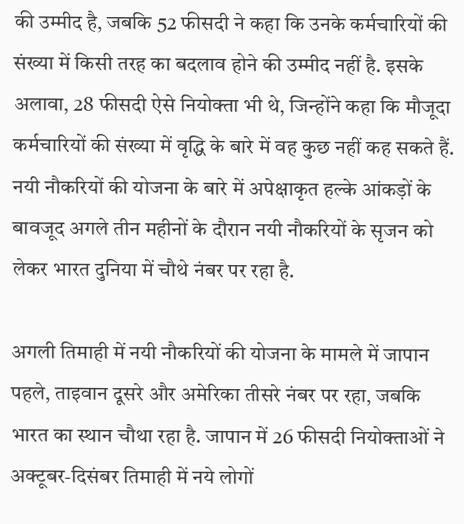की उम्मीद है, जबकि 52 फीसदी ने कहा कि उनके कर्मचारियों की संख्या में किसी तरह का बदलाव होने की उम्मीद नहीं है. इसके अलावा, 28 फीसदी ऐसे नियोक्ता भी थे, जिन्होंने कहा कि मौजूदा कर्मचारियों की संख्या में वृद्धि के बारे में वह कुछ नहीं कह सकते हैं. नयी नौकरियों की योजना के बारे में अपेक्षाकृत हल्के आंकड़ों के बावजूद अगले तीन महीनों के दौरान नयी नौकरियों के सृजन को लेकर भारत दुनिया में चौथे नंबर पर रहा है.

अगली तिमाही में नयी नौकरियों की योजना के मामले में जापान पहले, ताइवान दूसरे और अमेरिका तीसरे नंबर पर रहा, जबकि भारत का स्थान चौथा रहा है. जापान में 26 फीसदी नियोक्ताओं ने अक्टूबर-दिसंबर तिमाही में नये लोगों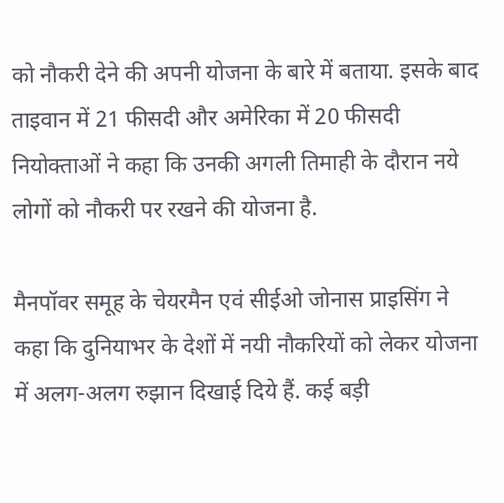को नौकरी देने की अपनी योजना के बारे में बताया. इसके बाद ताइवान में 21 फीसदी और अमेरिका में 20 फीसदी नियोक्ताओं ने कहा कि उनकी अगली तिमाही के दौरान नये लोगों को नौकरी पर रखने की योजना है.

मैनपॉवर समूह के चेयरमैन एवं सीईओ जोनास प्राइसिंग ने कहा कि दुनियाभर के देशों में नयी नौकरियों को लेकर योजना में अलग-अलग रुझान दिखाई दिये हैं. कई बड़ी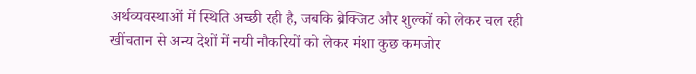अर्थव्यवस्थाओं में स्थिति अच्छी रही है, जबकि ब्रेक्जिट और शुल्कों को लेकर चल रही खींचतान से अन्य देशों में नयी नौकरियों को लेकर मंशा कुछ कमजोर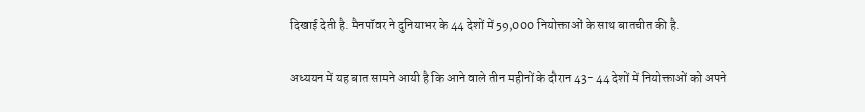दिखाई देती है. मैनपॉवर ने दुनियाभर के 44 देशों में 59,000 नियोक्ताओं के साथ बातचीत की है.

अध्ययन में यह बात सामने आयी है कि आने वाले तीन महीनों के दौरान 43- 44 देशों में नियोक्ताओं को अपने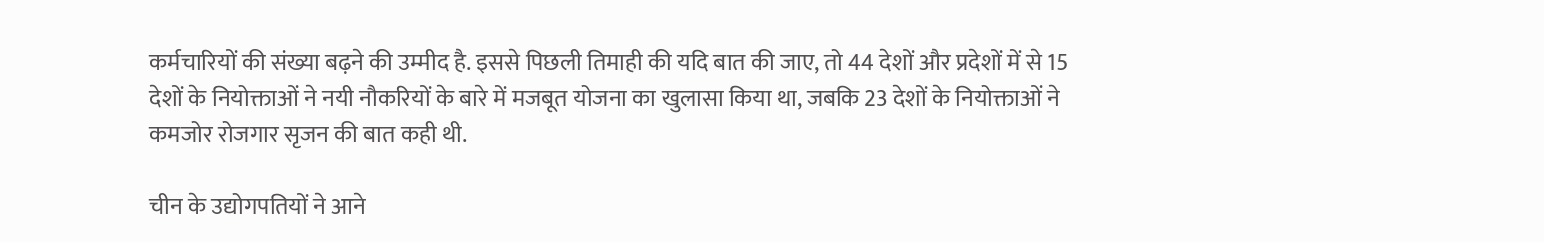कर्मचारियों की संख्या बढ़ने की उम्मीद है. इससे पिछली तिमाही की यदि बात की जाए, तो 44 देशों और प्रदेशों में से 15 देशों के नियोक्ताओं ने नयी नौकरियों के बारे में मजबूत योजना का खुलासा किया था, जबकि 23 देशों के नियोक्ताओं ने कमजोर रोजगार सृजन की बात कही थी.

चीन के उद्योगपतियों ने आने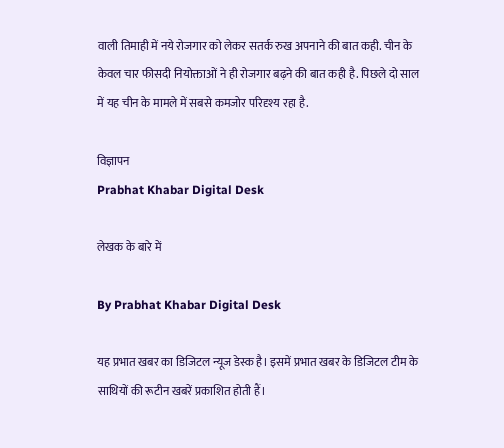वाली तिमाही में नये रोजगार को लेकर सतर्क रुख अपनाने की बात कही. चीन के केवल चार फीसदी नियोक्ताओं ने ही रोजगार बढ़ने की बात कही है. पिछले दो साल में यह चीन के मामले में सबसे कमजोर परिदृश्य रहा है.

विज्ञापन
Prabhat Khabar Digital Desk

लेखक के बारे में

By Prabhat Khabar Digital Desk

यह प्रभात खबर का डिजिटल न्यूज डेस्क है। इसमें प्रभात खबर के डिजिटल टीम के साथियों की रूटीन खबरें प्रकाशित होती हैं।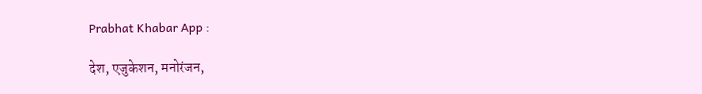Prabhat Khabar App :

देश, एजुकेशन, मनोरंजन,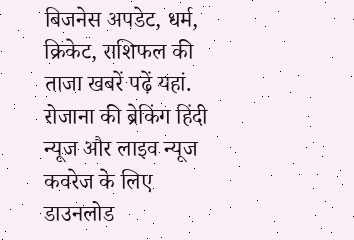बिजनेस अपडेट, धर्म, क्रिकेट, राशिफल की ताजा खबरें पढ़ें यहां. रोजाना की ब्रेकिंग हिंदी न्यूज और लाइव न्यूज कवरेज के लिए डाउनलोड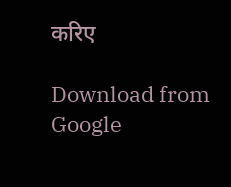करिए

Download from Google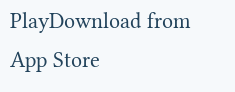PlayDownload from App Store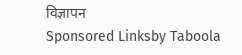विज्ञापन
Sponsored Linksby Taboola